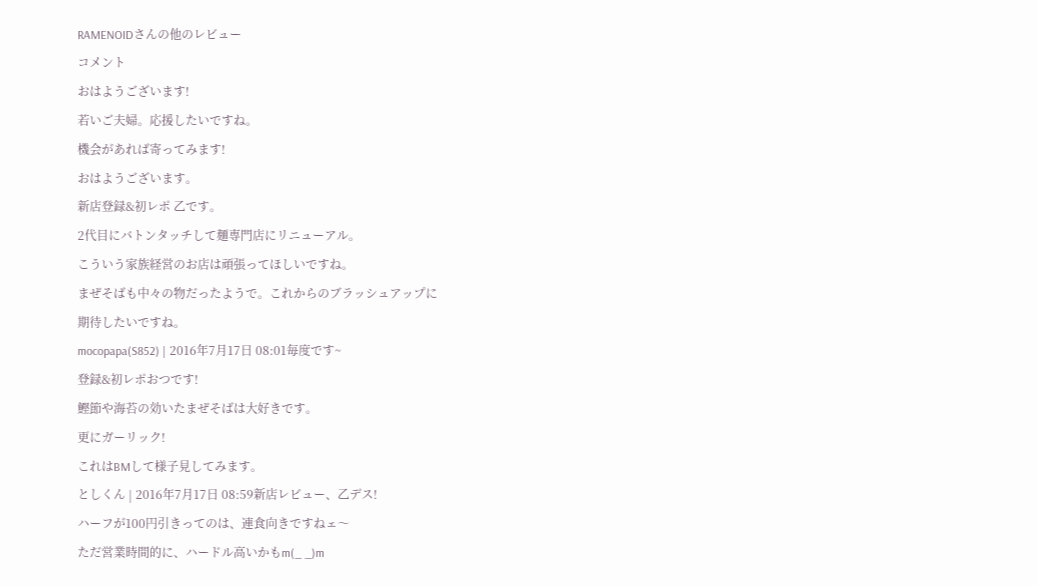RAMENOIDさんの他のレビュー
コメント
おはようございます!
若いご夫婦。応援したいですね。
機会があれば寄ってみます!
おはようございます。
新店登録&初レポ 乙です。
2代目にバトンタッチして麺専門店にリニューアル。
こういう家族経営のお店は頑張ってほしいですね。
まぜそばも中々の物だったようで。これからのブラッシュアップに
期待したいですね。
mocopapa(S852) | 2016年7月17日 08:01毎度です~
登録&初レポおつです!
鰹節や海苔の効いたまぜそばは大好きです。
更にガーリック!
これはBMして様子見してみます。
としくん | 2016年7月17日 08:59新店レビュー、乙デス!
ハーフが100円引きってのは、連食向きですねェ〜
ただ営業時間的に、ハードル高いかもm(_ _)m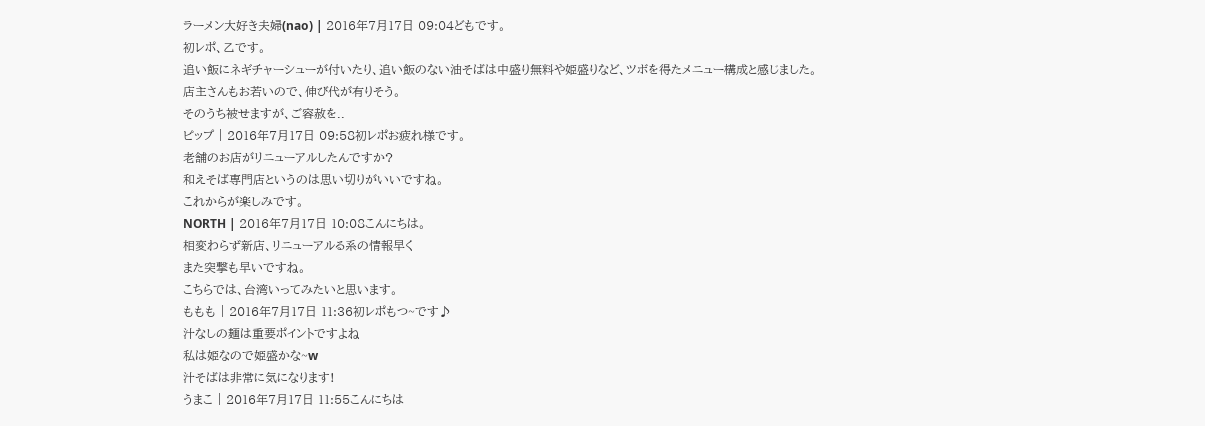ラーメン大好き夫婦(nao) | 2016年7月17日 09:04どもです。
初レポ、乙です。
追い飯にネギチャーシューが付いたり、追い飯のない油そばは中盛り無料や姫盛りなど、ツボを得たメニュー構成と感じました。
店主さんもお若いので、伸び代が有りそう。
そのうち被せますが、ご容赦を..
ピップ | 2016年7月17日 09:58初レポお疲れ様です。
老舗のお店がリニューアルしたんですか?
和えそば専門店というのは思い切りがいいですね。
これからが楽しみです。
NORTH | 2016年7月17日 10:08こんにちは。
相変わらず新店、リニューアルる系の情報早く
また突撃も早いですね。
こちらでは、台湾いってみたいと思います。
ももも | 2016年7月17日 11:36初レポもつ~です♪
汁なしの麺は重要ポイントですよね
私は姫なので姫盛かな~w
汁そばは非常に気になります!
うまこ | 2016年7月17日 11:55こんにちは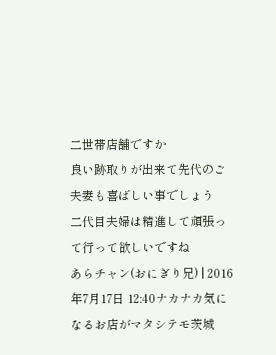二世帯店舗ですか
良い跡取りが出来て先代のご夫妻も喜ばしい事でしょう
二代目夫婦は精進して頑張って行って欲しいですね
あらチャン(おにぎり兄) | 2016年7月17日 12:40ナカナカ気になるお店がマタシテモ茨城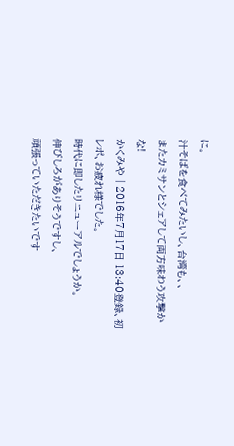に。
汁そばを食べてみたいし、台湾も、、
またカミサンとシェアして両方味わう攻撃かな!
かくみや | 2016年7月17日 13:40登録、初レポ、お疲れ様でした。
時代に即したリニューアルでしょうか。
伸びしろがありそうですし、
頑張っていただきたいです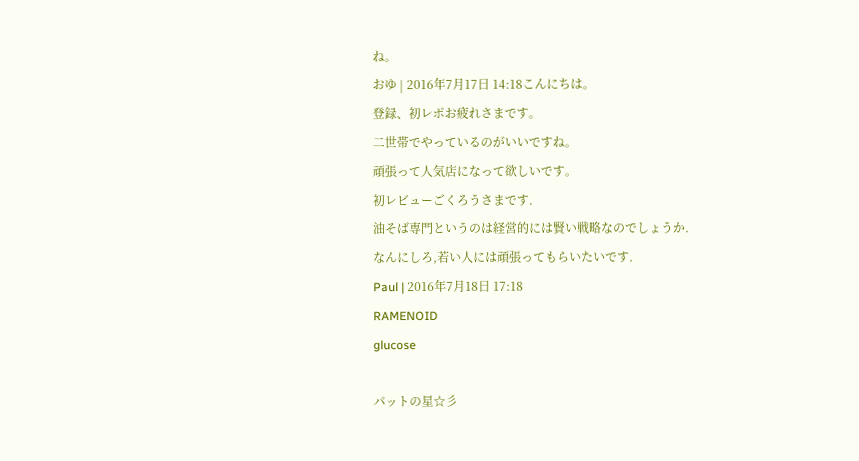ね。
おゆ | 2016年7月17日 14:18こんにちは。
登録、初レポお疲れさまです。
二世帯でやっているのがいいですね。
頑張って人気店になって欲しいです。
初レビューごくろうさまです.
油そば専門というのは経営的には賢い戦略なのでしょうか.
なんにしろ,若い人には頑張ってもらいたいです.
Paul | 2016年7月18日 17:18
RAMENOID
glucose

パットの星☆彡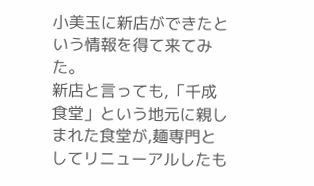小美玉に新店ができたという情報を得て来てみた。
新店と言っても,「千成食堂」という地元に親しまれた食堂が,麺専門としてリニューアルしたも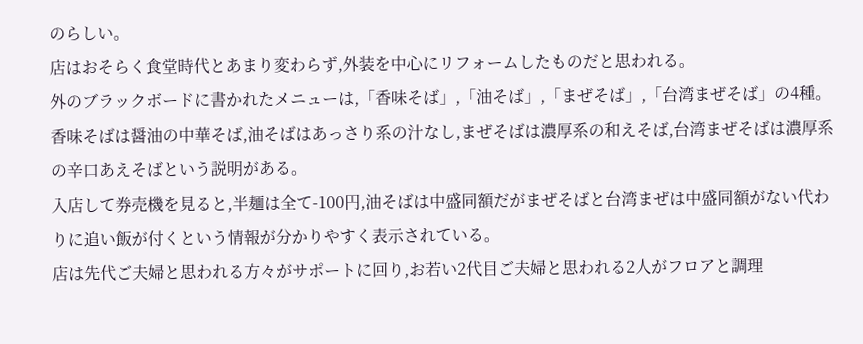のらしい。
店はおそらく食堂時代とあまり変わらず,外装を中心にリフォームしたものだと思われる。
外のブラックボードに書かれたメニューは,「香味そば」,「油そば」,「まぜそば」,「台湾まぜそば」の4種。
香味そばは醤油の中華そば,油そばはあっさり系の汁なし,まぜそばは濃厚系の和えそば,台湾まぜそばは濃厚系の辛口あえそばという説明がある。
入店して券売機を見ると,半麺は全て-100円,油そばは中盛同額だがまぜそばと台湾まぜは中盛同額がない代わりに追い飯が付くという情報が分かりやすく表示されている。
店は先代ご夫婦と思われる方々がサポートに回り,お若い2代目ご夫婦と思われる2人がフロアと調理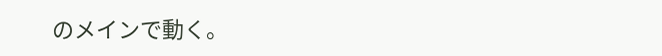のメインで動く。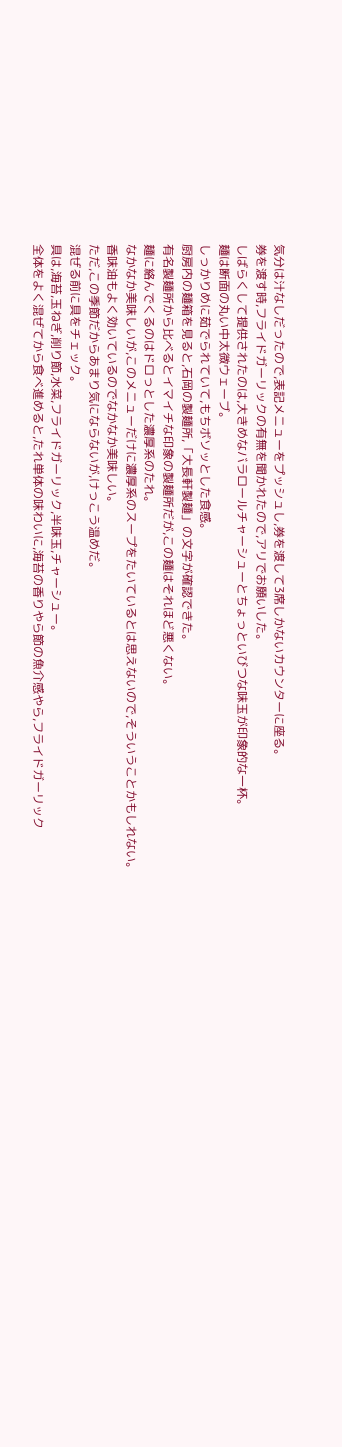気分は汁なしだったので,表記メニューをプッシュし,券を渡して3席しかないカウンターに座る。
券を渡す時,フライドガーリックの有無を聞かれたので,アリでお願いした。
しばらくして提供されたのは,大きめなバラロールチャーシューとちょっといびつな味玉が印象的な一杯。
麺は断面の丸い中太微ウェーブ。
しっかりめに茹でられていて,もちボソッとした食感。
厨房内の麺箱を見ると,石岡の製麺所,「大長軒製麺」の文字が確認できた。
有名製麺所から比べるとイマイチな印象の製麺所だが,この麺はそれほど悪くない。
麺に絡んでくるのはドロっとした濃厚系のたれ。
なかなか美味しいが,このメニューだけに濃厚系のスープをたいているとは思えないので,そういうことかもしれない。
香味油もよく効いているのでなかなか美味しい。
ただ,この季節だからあまり気にならないが,けっこう温めだ。
混ぜる前に具をチェック。
具は,海苔,玉ねぎ,削り節,水菜,フライドガーリック,半味玉,チャーシュー。
全体をよく混ぜてから食べ進めると,たれ単体の味わいに,海苔の香りやら節の魚介感やら,フライドガーリック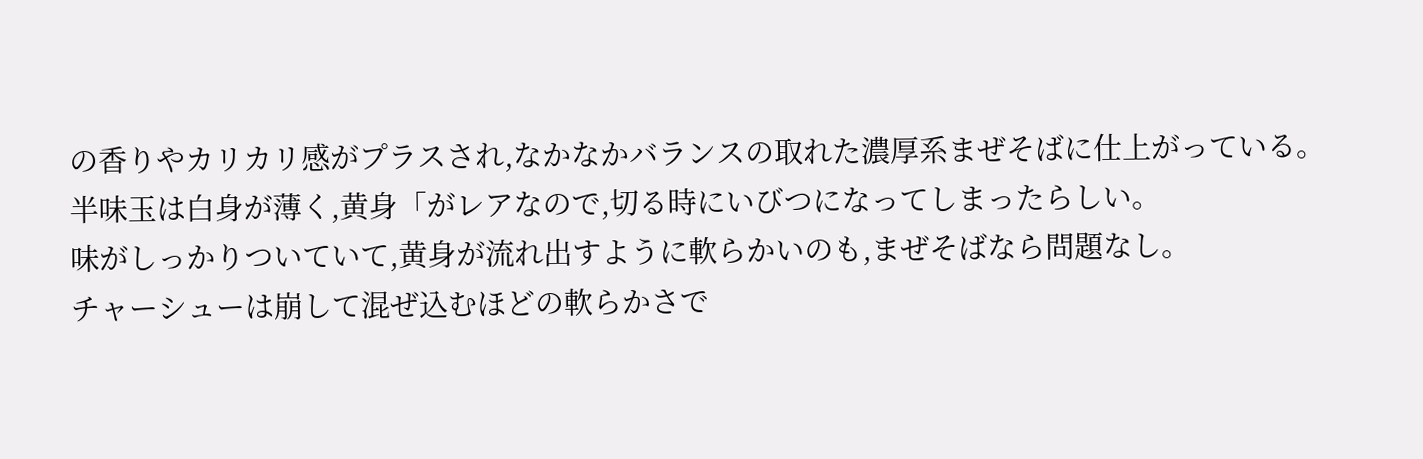の香りやカリカリ感がプラスされ,なかなかバランスの取れた濃厚系まぜそばに仕上がっている。
半味玉は白身が薄く,黄身「がレアなので,切る時にいびつになってしまったらしい。
味がしっかりついていて,黄身が流れ出すように軟らかいのも,まぜそばなら問題なし。
チャーシューは崩して混ぜ込むほどの軟らかさで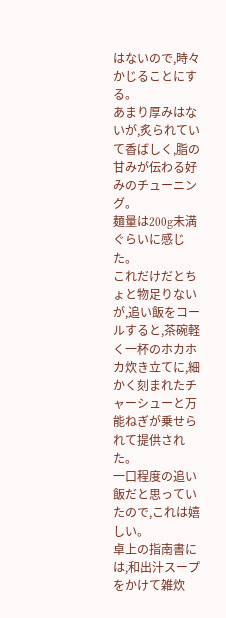はないので,時々かじることにする。
あまり厚みはないが,炙られていて香ばしく,脂の甘みが伝わる好みのチューニング。
麺量は200g未満ぐらいに感じた。
これだけだとちょと物足りないが,追い飯をコールすると,茶碗軽く一杯のホカホカ炊き立てに,細かく刻まれたチャーシューと万能ねぎが乗せられて提供された。
一口程度の追い飯だと思っていたので,これは嬉しい。
卓上の指南書には,和出汁スープをかけて雑炊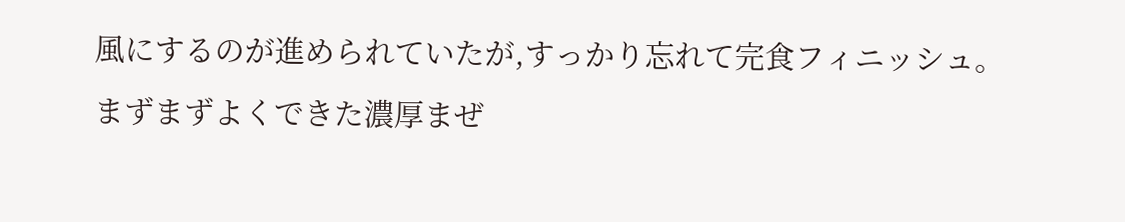風にするのが進められていたが,すっかり忘れて完食フィニッシュ。
まずまずよくできた濃厚まぜ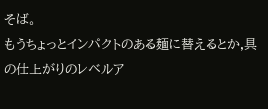そば。
もうちょっとインパクトのある麺に替えるとか,具の仕上がりのレベルア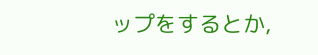ップをするとか,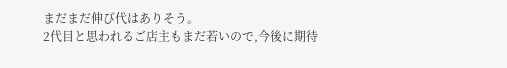まだまだ伸び代はありそう。
2代目と思われるご店主もまだ若いので,今後に期待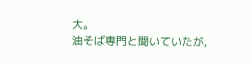大。
油そば専門と聞いていたが,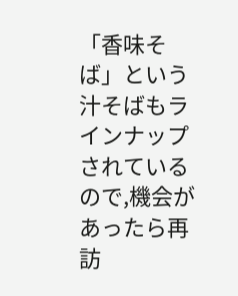「香味そば」という汁そばもラインナップされているので,機会があったら再訪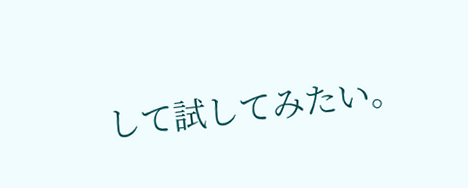して試してみたい。